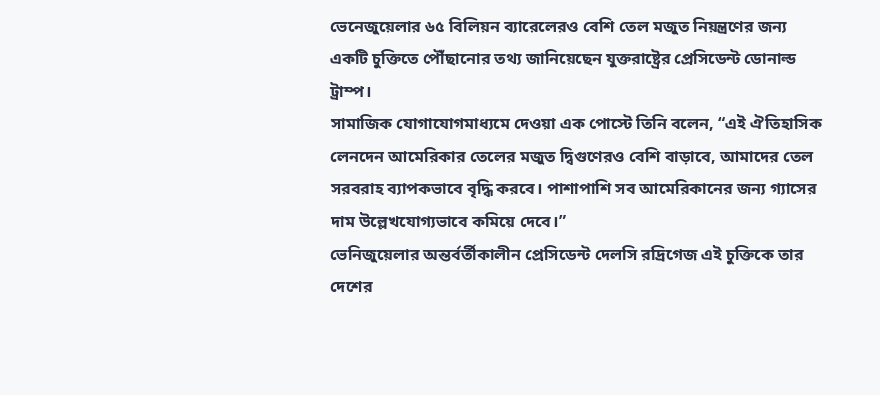ভেনেজুয়েলার ৬৫ বিলিয়ন ব্যারেলেরও বেশি তেল মজুত নিয়ন্ত্রণের জন্য একটি চুক্তিতে পৌঁছানোর তথ্য জানিয়েছেন যুক্তরাষ্ট্রের প্রেসিডেন্ট ডোনাল্ড ট্রাম্প।
সামাজিক যোগাযোগমাধ্যমে দেওয়া এক পোস্টে তিনি বলেন, “এই ঐতিহাসিক লেনদেন আমেরিকার তেলের মজুত দ্বিগুণেরও বেশি বাড়াবে, আমাদের তেল সরবরাহ ব্যাপকভাবে বৃদ্ধি করবে। পাশাপাশি সব আমেরিকানের জন্য গ্যাসের দাম উল্লেখযোগ্যভাবে কমিয়ে দেবে।”
ভেনিজুয়েলার অন্তর্বর্তীকালীন প্রেসিডেন্ট দেলসি রদ্রিগেজ এই চুক্তিকে তার দেশের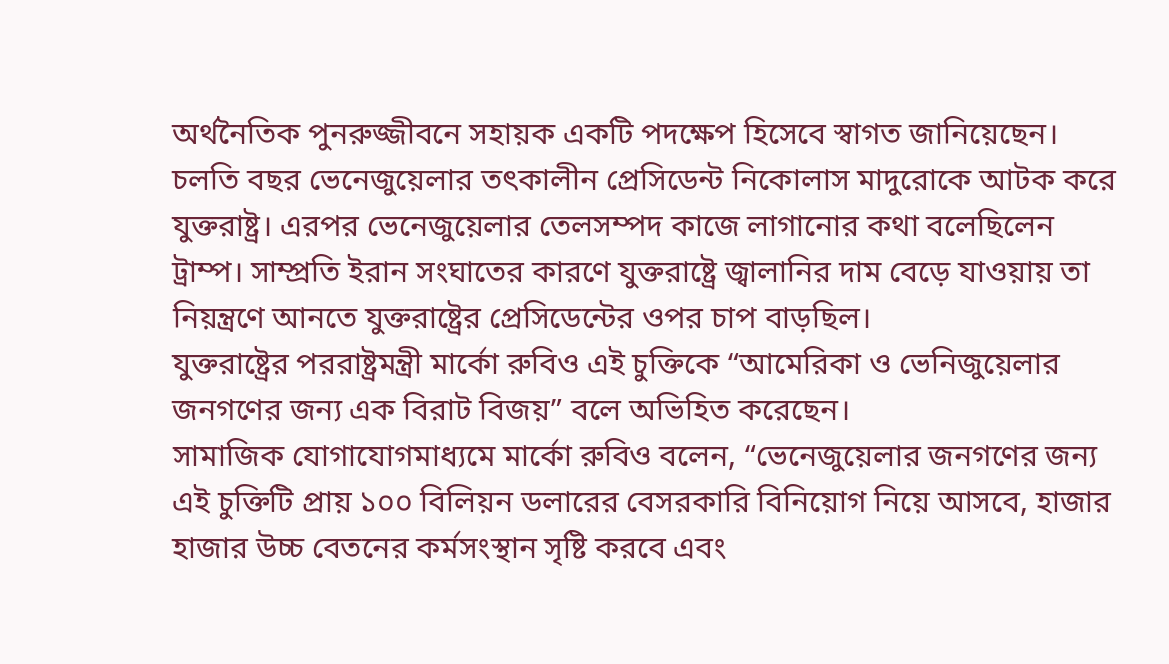অর্থনৈতিক পুনরুজ্জীবনে সহায়ক একটি পদক্ষেপ হিসেবে স্বাগত জানিয়েছেন।
চলতি বছর ভেনেজুয়েলার তৎকালীন প্রেসিডেন্ট নিকোলাস মাদুরোকে আটক করে যুক্তরাষ্ট্র। এরপর ভেনেজুয়েলার তেলসম্পদ কাজে লাগানোর কথা বলেছিলেন ট্রাম্প। সাম্প্রতি ইরান সংঘাতের কারণে যুক্তরাষ্ট্রে জ্বালানির দাম বেড়ে যাওয়ায় তা নিয়ন্ত্রণে আনতে যুক্তরাষ্ট্রের প্রেসিডেন্টের ওপর চাপ বাড়ছিল।
যুক্তরাষ্ট্রের পররাষ্ট্রমন্ত্রী মার্কো রুবিও এই চুক্তিকে “আমেরিকা ও ভেনিজুয়েলার জনগণের জন্য এক বিরাট বিজয়” বলে অভিহিত করেছেন।
সামাজিক যোগাযোগমাধ্যমে মার্কো রুবিও বলেন, “ভেনেজুয়েলার জনগণের জন্য এই চুক্তিটি প্রায় ১০০ বিলিয়ন ডলারের বেসরকারি বিনিয়োগ নিয়ে আসবে, হাজার হাজার উচ্চ বেতনের কর্মসংস্থান সৃষ্টি করবে এবং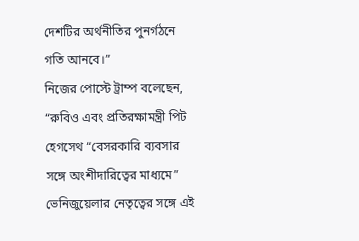দেশটির অর্থনীতির পুনর্গঠনে গতি আনবে।”
নিজের পোস্টে ট্রাম্প বলেছেন, “রুবিও এবং প্রতিরক্ষামন্ত্রী পিট হেগসেথ “বেসরকারি ব্যবসার সঙ্গে অংশীদারিত্বের মাধ্যমে” ভেনিজুয়েলার নেতৃত্বের সঙ্গে এই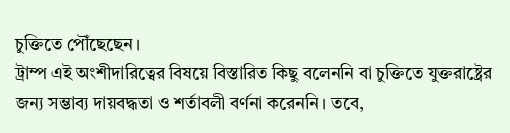চুক্তিতে পৌঁছেছেন।
ট্রাম্প এই অংশীদারিত্বের বিষয়ে বিস্তারিত কিছু বলেননি বা চুক্তিতে যুক্তরাষ্ট্রের জন্য সম্ভাব্য দায়বদ্ধতা ও শর্তাবলী বর্ণনা করেননি। তবে,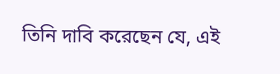তিনি দাবি করেছেন যে, এই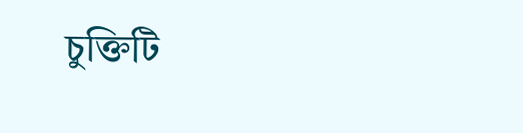চুক্তিটি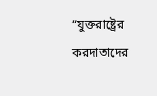“যুক্তরাষ্ট্রের করদাতাদের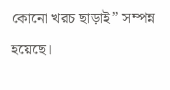কোনো খরচ ছাড়াই” সম্পন্ন হয়েছে।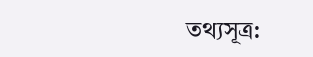তথ্যসূত্র: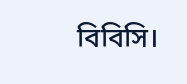বিবিসি।